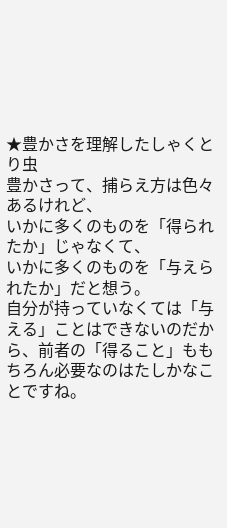★豊かさを理解したしゃくとり虫
豊かさって、捕らえ方は色々あるけれど、
いかに多くのものを「得られたか」じゃなくて、
いかに多くのものを「与えられたか」だと想う。
自分が持っていなくては「与える」ことはできないのだから、前者の「得ること」ももちろん必要なのはたしかなことですね。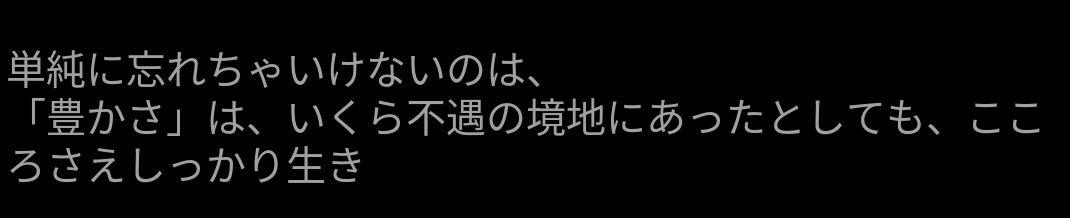単純に忘れちゃいけないのは、
「豊かさ」は、いくら不遇の境地にあったとしても、こころさえしっかり生き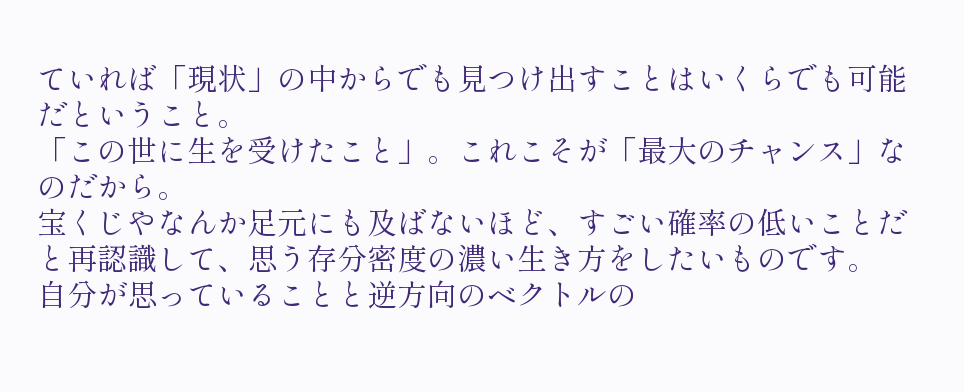ていれば「現状」の中からでも見つけ出すことはいくらでも可能だということ。
「この世に生を受けたこと」。これこそが「最大のチャンス」なのだから。
宝くじやなんか足元にも及ばないほど、すごい確率の低いことだと再認識して、思う存分密度の濃い生き方をしたいものです。
自分が思っていることと逆方向のベクトルの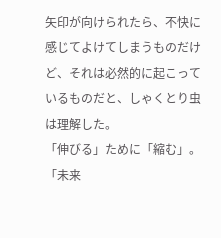矢印が向けられたら、不快に感じてよけてしまうものだけど、それは必然的に起こっているものだと、しゃくとり虫は理解した。
「伸びる」ために「縮む」。「未来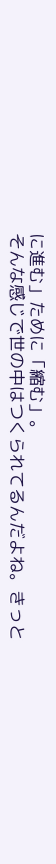に進む」ために「縮む」。
そんな感じで世の中はつくられてるんだよね。きっと